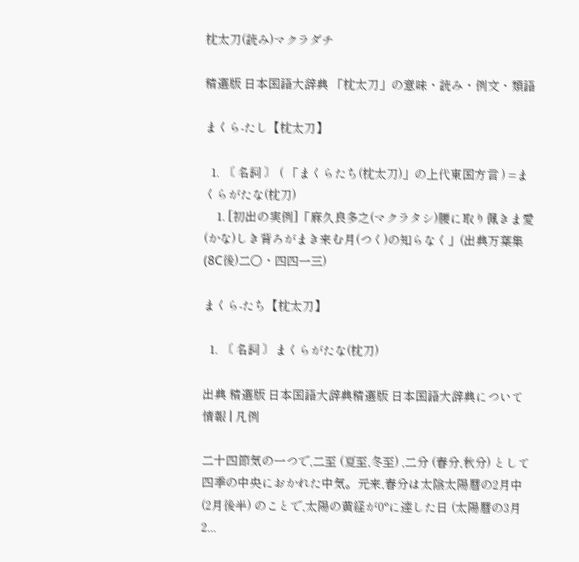枕太刀(読み)マクラダチ

精選版 日本国語大辞典 「枕太刀」の意味・読み・例文・類語

まくら‐たし【枕太刀】

  1. 〘 名詞 〙 ( 「まくらたち(枕太刀)」の上代東国方言 ) =まくらがたな(枕刀)
    1. [初出の実例]「麻久良多之(マクラタシ)腰に取り佩きま愛(かな)しき背ろがまき来む月(つく)の知らなく」(出典万葉集(8C後)二〇・四四一三)

まくら‐たち【枕太刀】

  1. 〘 名詞 〙まくらがたな(枕刀)

出典 精選版 日本国語大辞典精選版 日本国語大辞典について 情報 | 凡例

二十四節気の一つで,二至 (夏至,冬至) ,二分 (春分,秋分) として四季の中央におかれた中気。元来,春分は太陰太陽暦の2月中 (2月後半) のことで,太陽の黄経が0°に達した日 (太陽暦の3月 2...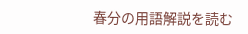春分の用語解説を読む